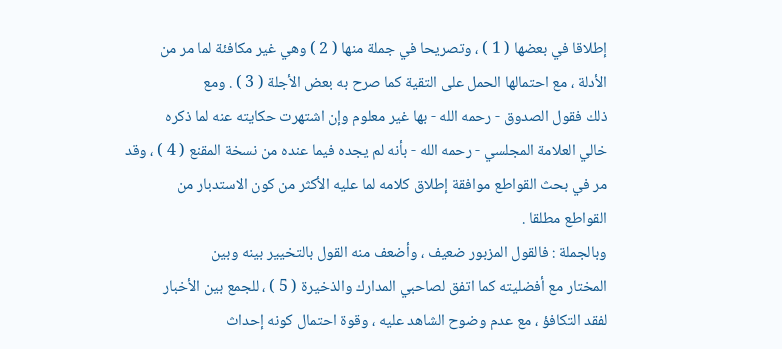إطلاقا في بعضها ( 1 ) ، وتصريحا في جملة منها ( 2 ) وهي غير مكافئة لما مر من
الأدلة ، مع احتمالها الحمل على التقية كما صرح به بعض الأجلة ( 3 ) . ومع
ذلك فقول الصدوق - رحمه الله - بها غير معلوم وإن اشتهرت حكايته عنه لما ذكره
خالي العلامة المجلسي - رحمه الله - بأنه لم يجده فيما عنده من نسخة المقنع ( 4 ) ، وقد
مر في بحث القواطع موافقة إطلاق كلامه لما عليه الأكثر من كون الاستدبار من
القواطع مطلقا .
وبالجملة : فالقول المزبور ضعيف ، وأضعف منه القول بالتخيير بينه وبين
المختار مع أفضليته كما اتفق لصاحبي المدارك والذخيرة ( 5 ) ، للجمع بين الأخبار
لفقد التكافؤ ، مع عدم وضوح الشاهد عليه ، وقوة احتمال كونه إحداث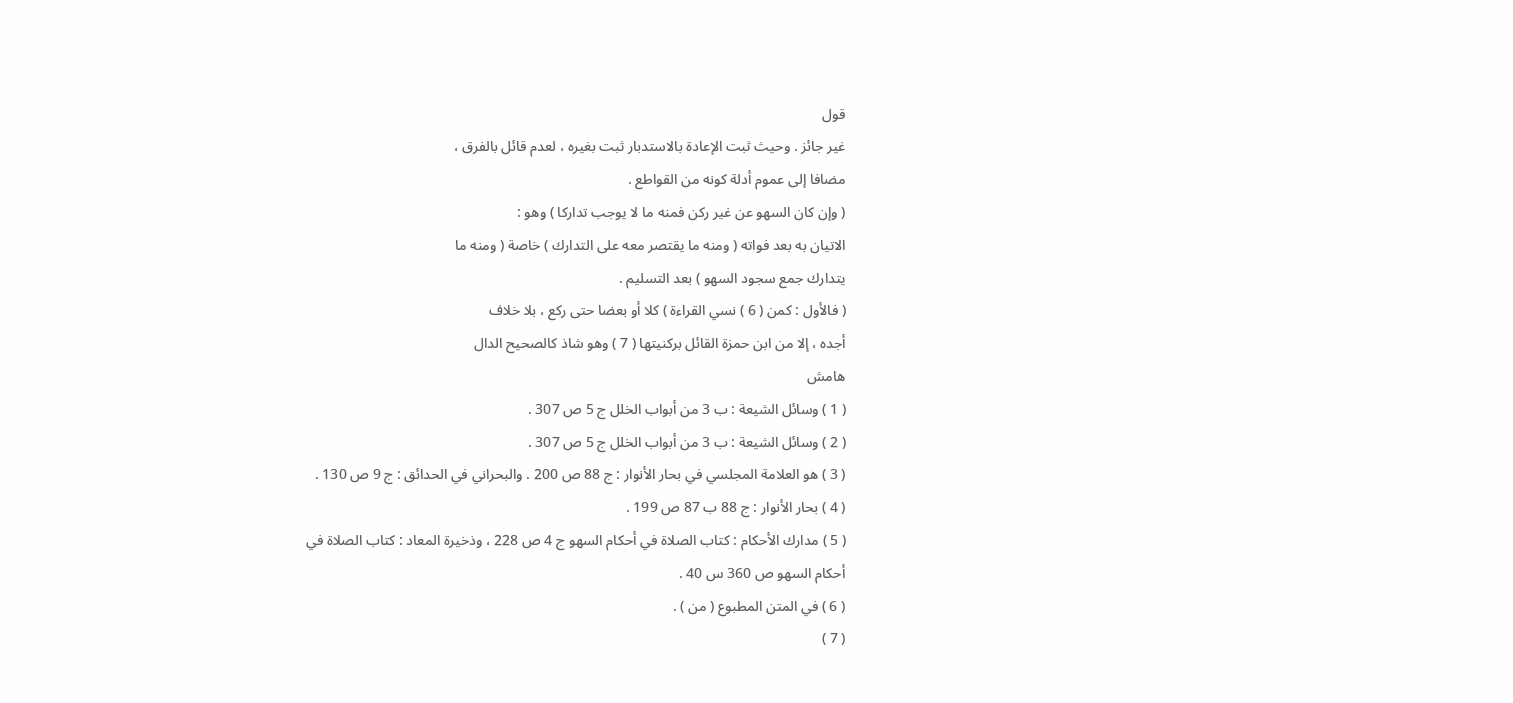قول
غير جائز . وحيث ثبت الإعادة بالاستدبار ثبت بغيره ، لعدم قائل بالفرق ،
مضافا إلى عموم أدلة كونه من القواطع .
( وإن كان السهو عن غير ركن فمنه ما لا يوجب تداركا ) وهو :
الاتيان به بعد فواته ( ومنه ما يقتصر معه على التدارك ) خاصة ( ومنه ما
يتدارك جمع سجود السهو ) بعد التسليم .
( فالأول : كمن ( 6 ) نسي القراءة ) كلا أو بعضا حتى ركع ، بلا خلاف
أجده ، إلا من ابن حمزة القائل بركنيتها ( 7 ) وهو شاذ كالصحيح الدال
هامش
( 1 ) وسائل الشيعة : ب 3 من أبواب الخلل ج 5 ص 307 .
( 2 ) وسائل الشيعة : ب 3 من أبواب الخلل ج 5 ص 307 .
( 3 ) هو العلامة المجلسي في بحار الأنوار : ج 88 ص 200 . والبحراني في الحدائق : ج 9 ص 130 .
( 4 ) بحار الأنوار : ج 88 ب 87 ص 199 .
( 5 ) مدارك الأحكام : كتاب الصلاة في أحكام السهو ج 4 ص 228 ، وذخيرة المعاد : كتاب الصلاة في
أحكام السهو ص 360 س 40 .
( 6 ) في المتن المطبوع ( من ) .
( 7 )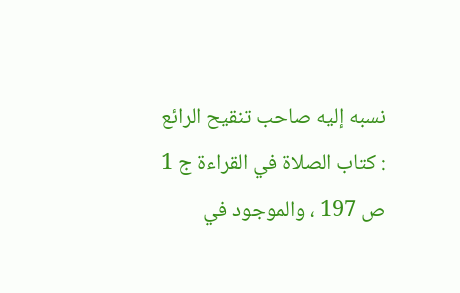نسبه إليه صاحب تنقيح الرائع : كتاب الصلاة في القراءة ج 1 ص 197 ، والموجود في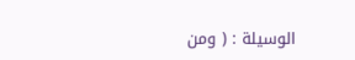الوسيلة : ( ومن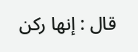قال : إنها ركن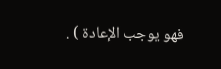فهو يوجب الإعادة ) .